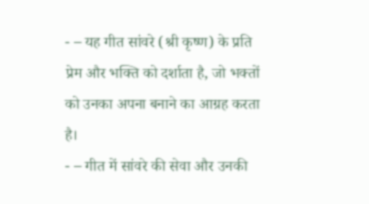- – यह गीत सांवरे (श्री कृष्ण) के प्रति प्रेम और भक्ति को दर्शाता है, जो भक्तों को उनका अपना बनाने का आग्रह करता है।
- – गीत में सांवरे की सेवा और उनकी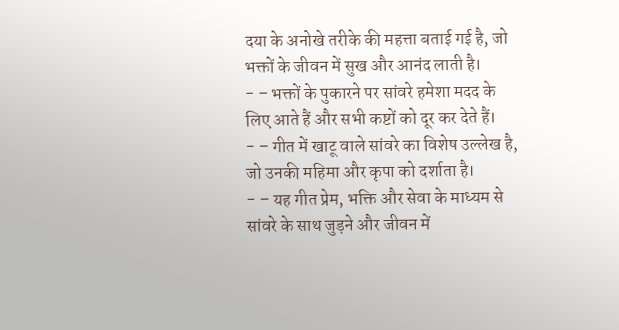दया के अनोखे तरीके की महत्ता बताई गई है, जो भक्तों के जीवन में सुख और आनंद लाती है।
- – भक्तों के पुकारने पर सांवरे हमेशा मदद के लिए आते हैं और सभी कष्टों को दूर कर देते हैं।
- – गीत में खाटू वाले सांवरे का विशेष उल्लेख है, जो उनकी महिमा और कृपा को दर्शाता है।
- – यह गीत प्रेम, भक्ति और सेवा के माध्यम से सांवरे के साथ जुड़ने और जीवन में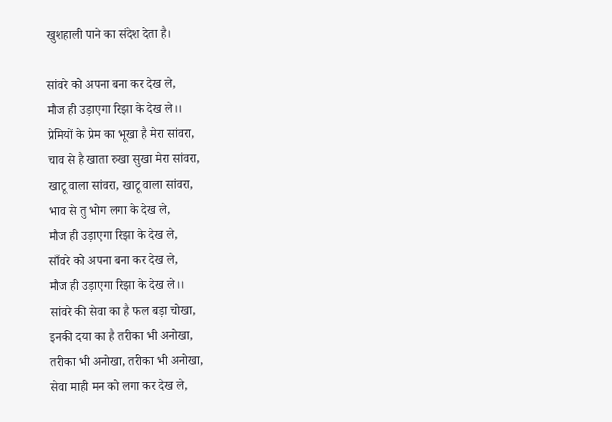खुशहाली पाने का संदेश देता है।

सांवरे को अपना बना कर देख ले,
मौज ही उड़ाएगा रिझा के देख ले।।
प्रेमियों के प्रेम का भूखा है मेरा सांवरा,
चाव से है खाता रुखा सुखा मेरा सांवरा,
खाटू वाला सांवरा, खाटू वाला सांवरा,
भाव से तु भोग लगा के देख ले,
मौज ही उड़ाएगा रिझा के देख ले,
साँवरे को अपना बना कर देख ले,
मौज ही उड़ाएगा रिझा के देख ले।।
सांवरे की सेवा का है फल बड़ा चोखा,
इनकी दया का है तरीका भी अनोखा,
तरीका भी अनोखा, तरीका भी अनोखा,
सेवा माही मन को लगा कर देख ले,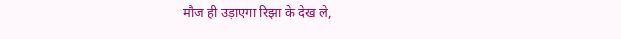मौज ही उड़ाएगा रिझा के देख ले,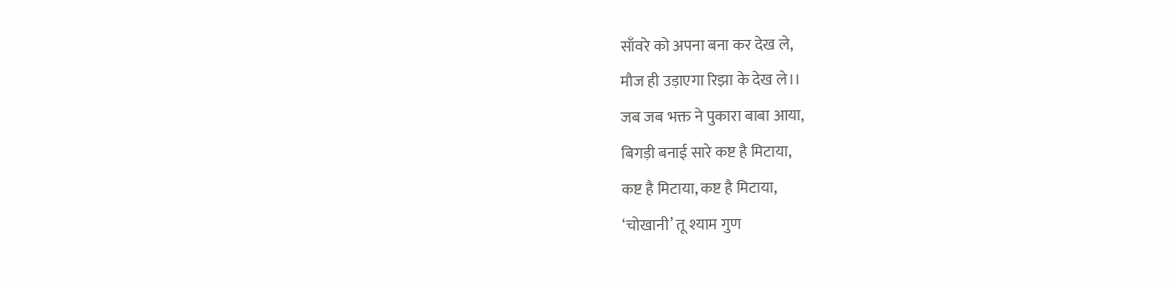साँवरे को अपना बना कर देख ले,
मौज ही उड़ाएगा रिझा के देख ले।।
जब जब भक्त ने पुकारा बाबा आया,
बिगड़ी बनाई सारे कष्ट है मिटाया,
कष्ट है मिटाया, कष्ट है मिटाया,
‘चोखानी’ तू श्याम गुण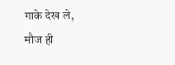गाके देख ले,
मौज ही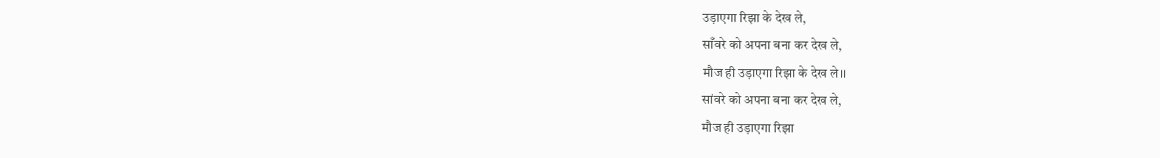उड़ाएगा रिझा के देख ले,
साँवरे को अपना बना कर देख ले,
मौज ही उड़ाएगा रिझा के देख ले।।
सांवरे को अपना बना कर देख ले,
मौज ही उड़ाएगा रिझा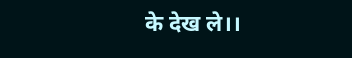के देख ले।।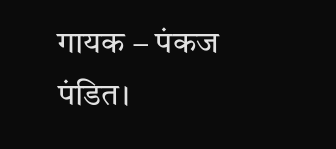गायक – पंकज पंडित।